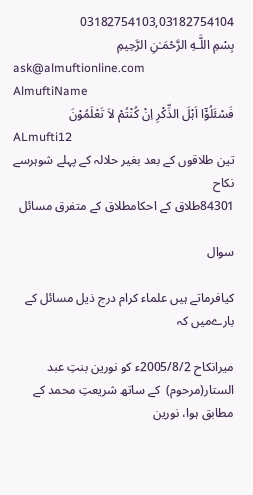03182754103,03182754104
بِسْمِ اللَّـهِ الرَّحْمَـٰنِ الرَّحِيمِ
ask@almuftionline.com
AlmuftiName
فَسْئَلُوْٓا اَہْلَ الذِّکْرِ اِنْ کُنْتُمْ لاَ تَعْلَمُوْنَ
ALmufti12
تین طلاقوں کے بعد بغیر حلالہ کے پہلے شوہرسے نکاح
84301طلاق کے احکامطلاق کے متفرق مسائل

سوال

کیافرماتے ہیں علماء کرام درج ذیل مسائل کے بارےمیں کہ

میرانکاح 2005/8/2ء کو نورین بنتِ عبد الستار(مرحوم)  کے ساتھ شریعتِ محمد کے مطابق ہوا، نورین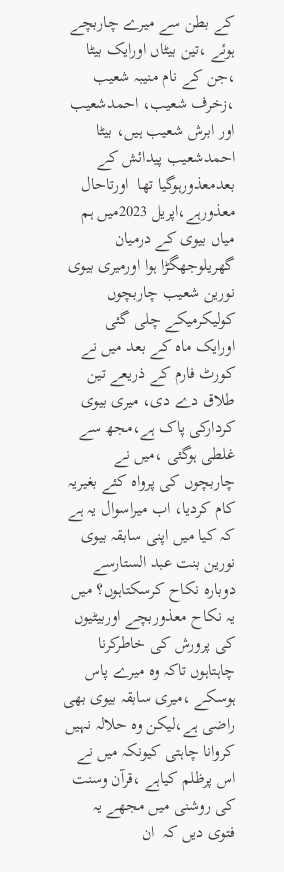کے بطن سے میرے چاربچے ہوئے ،تین بیٹاں اورایک بیٹا ،جن کے نام منیبہ شعیب ،زخرف شعیب، احمدشعیب اور ابرش شعیب ہیں، بیٹا احمدشعیب پیدائش کے بعدمعذورہوگیا تھا  اورتاحال معذورہے،اپریل 2023میں ہم میاں بیوی کے درمیان گھریلوجھگڑا ہوا اورمیری بیوی نورین شعیب چاربچوں کولیکرمیکے چلی گئی اورایک ماہ کے بعد میں نے کورٹ فارم کے ذریعے تین طلاق دے دی، میری بیوی کردارکی پاک ہے،مجھ سے غلطی ہوگئی ،میں نے چاربچوں کی پرواہ کئے بغیریہ کام کردیا، اب میراسوال یہ ہے کہ کیا میں اپنی سابقہ بیوی نورین بنت عبد الستارسے دوبارہ نکاح کرسکتاہوں؟ میں یہ نکاح معذوربچے اوربیٹیوں کی پرورش کی خاطرکرنا چاہتاہوں تاکہ وہ میرے پاس ہوسکے ،میری سابقہ بیوی بھی راضی ہے،لیکن وہ حلالہ نہیں کروانا چاہتی کیونکہ میں نے اس پرظلم کیاہے ،قرآن وسنت کی روشنی میں مجھے یہ فتوی دیں کہ  ان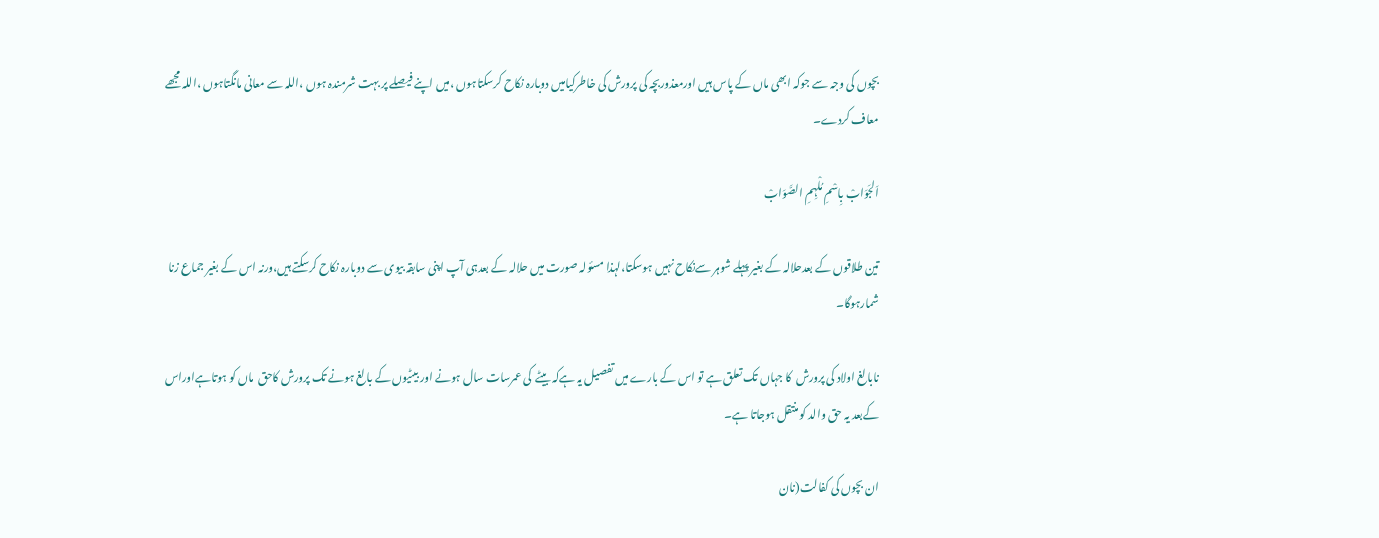بچوں کی وجہ سے جوکہ ابھی ماں کے پاس ہیں اورمعذوربچہ کی پرورش کی خاطرکیامیں دوبارہ نکاح کرسکتاہوں ،میں اپنے فیصلے پر بہت شرمندہ ہوں ،اللہ سے معانی مانگتاہوں ،اللہ مجھے معاف کردے۔

اَلجَوَابْ بِاسْمِ مُلْہِمِ الصَّوَابْ

تین طلاقوں کے بعدحلالہ کے بغیر پہلے شوہر سےنکاح نہیں ہوسکتا،لہذا مسئولہ صورت میں حلالہ کے بعدہی آپ اپنی سابقہ بیوی سے دوبارہ نکاح کرسکتے ہیں،ورنہ اس کے بغیر جماع زنا شمارہوگا۔

نابالغ اولاد کی پرورش  کا جہاں تک تعلق ہے تو اس کے بارے میں تفصیل یہ ہےکہ بیٹے  کی عمرسات سال ہونے اور بیٹیوں کے بالغ ہونے تک پرورش کاحق  ماں کو ہوتاہےاوراس کےبعد یہ حق والد کو منتقل ہوجاتا ہے۔

ان بچوں کی کفالت(نان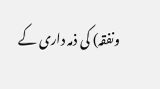ونفقہ) کی ذمہ داری کے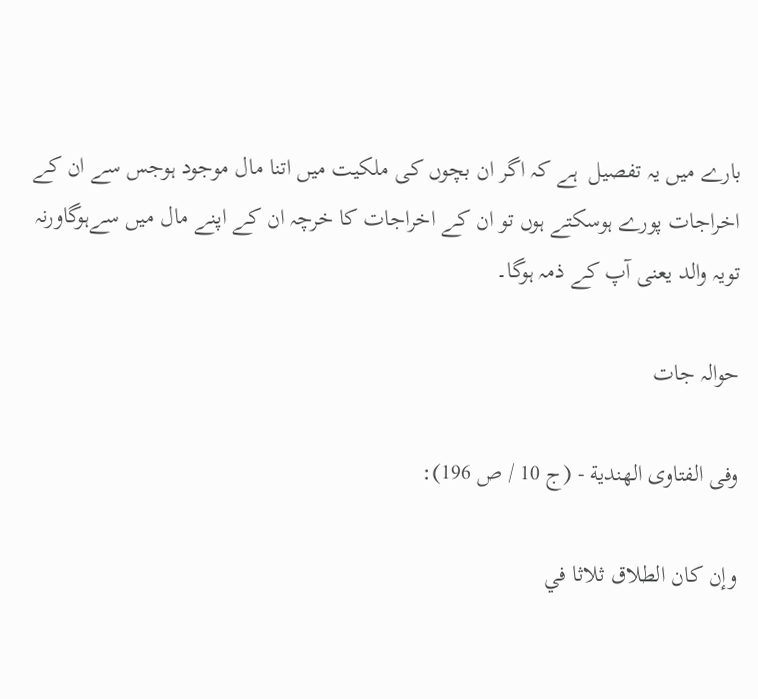بارے میں یہ تفصیل  ہے کہ اگر ان بچوں کی ملکیت میں اتنا مال موجود ہوجس سے ان کے اخراجات پورے ہوسکتے ہوں تو ان کے اخراجات کا خرچہ ان کے اپنے مال میں سےہوگاورنہ تویہ والد یعنی آپ کے ذمہ ہوگا۔

حوالہ جات

وفی الفتاوى الهندية - (ج 10 / ص 196):

وإن كان الطلاق ثلاثا في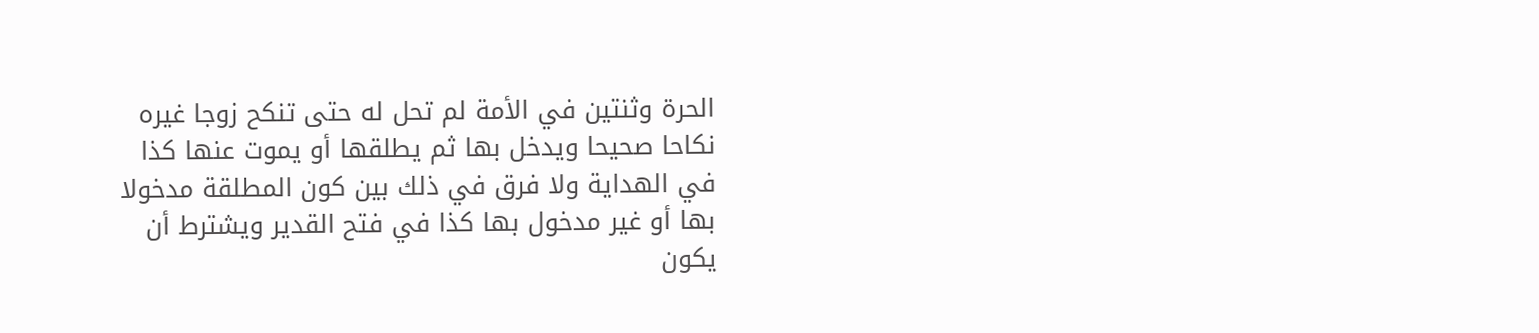الحرة وثنتين في الأمة لم تحل له حتى تنكح زوجا غيره نكاحا صحيحا ويدخل بها ثم يطلقها أو يموت عنها كذا في الهداية ولا فرق في ذلك بين كون المطلقة مدخولا بها أو غير مدخول بها كذا في فتح القدير ويشترط أن يكون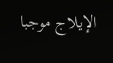الإيلاج موجبا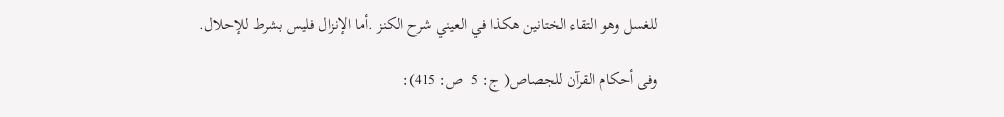للغسل وهو التقاء الختانين هكذا في العيني شرح الكنز .أما الإنزال فليس بشرط للإحلال.

وفی أحكام القرآن للجصاص( ج: 5  ص: 415):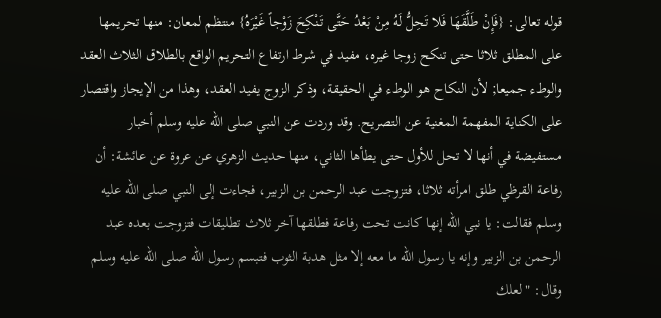قوله تعالى: {فَإِنْ طَلَّقَهَا فَلا تَحِلُّ لَهُ مِنْ بَعْدُ حَتَّى تَنْكِحَ زَوْجاً غَيْرَهُ} منتظم لمعان: منها تحريمها على المطلق ثلاثا حتى تنكح زوجا غيره، مفيد في شرط ارتفاع التحريم الواقع بالطلاق الثلاث العقد والوطء جميعا; لأن النكاح هو الوطء في الحقيقة، وذكر الزوج يفيد العقد، وهذا من الإيجاز واقتصار على الكناية المفهمة المغنية عن التصريح. وقد وردت عن النبي صلى الله عليه وسلم أخبار مستفيضة في أنها لا تحل للأول حتى يطأها الثاني، منها حديث الزهري عن عروة عن عائشة: أن رفاعة القرظي طلق امرأته ثلاثا، فتزوجت عبد الرحمن بن الزبير، فجاءت إلى النبي صلى الله عليه وسلم فقالت: يا نبي الله إنها كانت تحت رفاعة فطلقها آخر ثلاث تطليقات فتزوجت بعده عبد الرحمن بن الزبير وإنه يا رسول الله ما معه إلا مثل هدبة الثوب فتبسم رسول الله صلى الله عليه وسلم وقال: "لعلك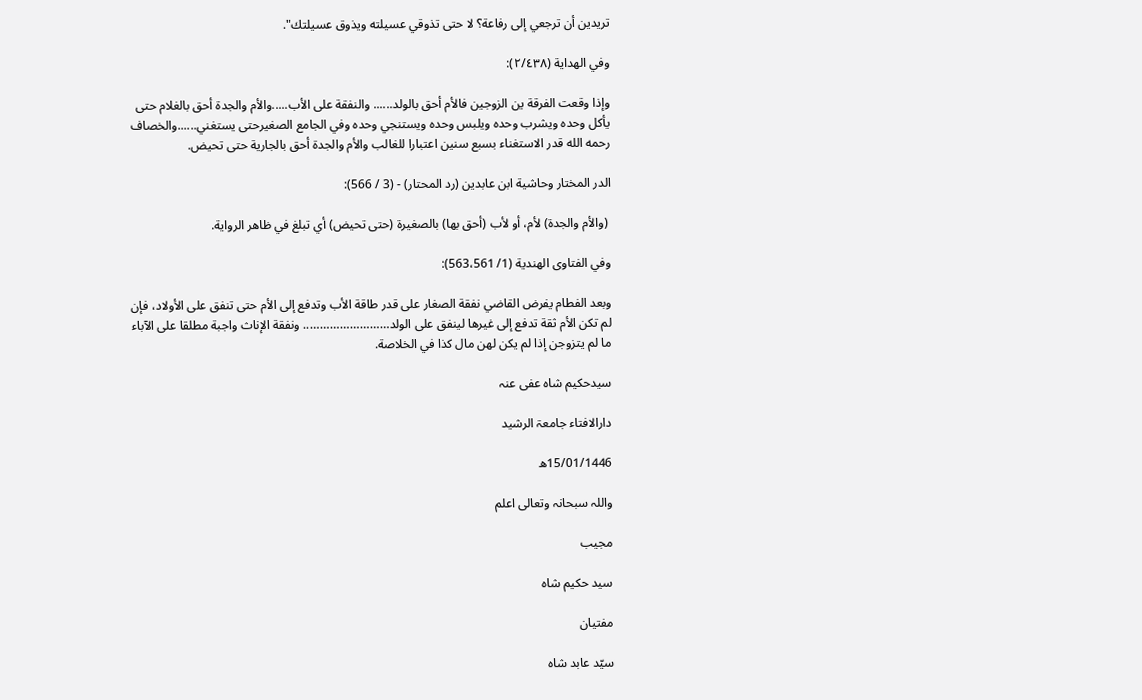تريدين أن ترجعي إلى رفاعة؟ لا حتى تذوقي عسيلته ويذوق عسيلتك".

وفي الهداية (٢/٤٣٨):

وإذا وقعت الفرقة ين الزوجين فالأم أحق بالولد...... والنفقة على الأب.....والأم والجدة أحق بالغلام حتى يأكل وحده ويشرب وحده ويلبس وحده ويستنجي وحده وفي الجامع الصغيرحتى يستغني......والخصاف رحمه الله قدر الاستغناء بسبع سنين اعتبارا للغالب والأم والجدة أحق بالجارية حتى تحيض.

الدر المختار وحاشية ابن عابدين (رد المحتار) - (3 / 566):

 (والأم والجدة) لأم، أو لأب (أحق بها) بالصغيرة (حتى تحيض) أي تبلغ في ظاهر الرواية.

وفي الفتاوى الهندية (1/ 563،561):

وبعد الفطام يفرض القاضي نفقة الصغار على قدر طاقة الأب وتدفع إلى الأم حتى تنفق على الأولاد، فإن لم تكن الأم ثقة تدفع إلى غيرها لينفق على الولد…………………….. ونفقة الإناث واجبة مطلقا على الآباء ما لم يتزوجن إذا لم يكن لهن مال كذا في الخلاصة.

سیدحکیم شاہ عفی عنہ

دارالافتاء جامعۃ الرشید

15/01/1446ھ

واللہ سبحانہ وتعالی اعلم

مجیب

سید حکیم شاہ

مفتیان

سیّد عابد شاہ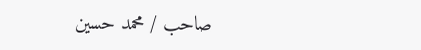صاحب / محمد حسین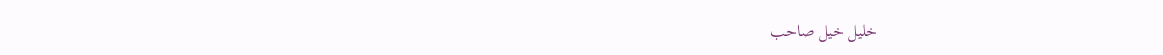خلیل خیل صاحب